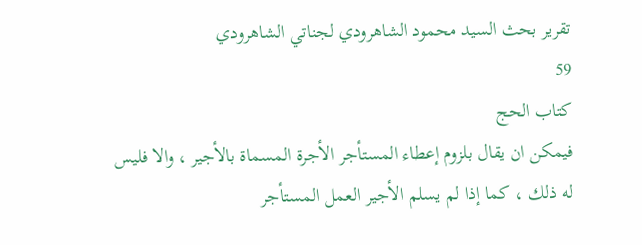تقرير بحث السيد محمود الشاهرودي لجناتي الشاهرودي
59
كتاب الحج
فيمكن ان يقال بلزوم إعطاء المستأجر الأجرة المسماة بالأجير ، والا فليس له ذلك ، كما إذا لم يسلم الأجير العمل المستأجر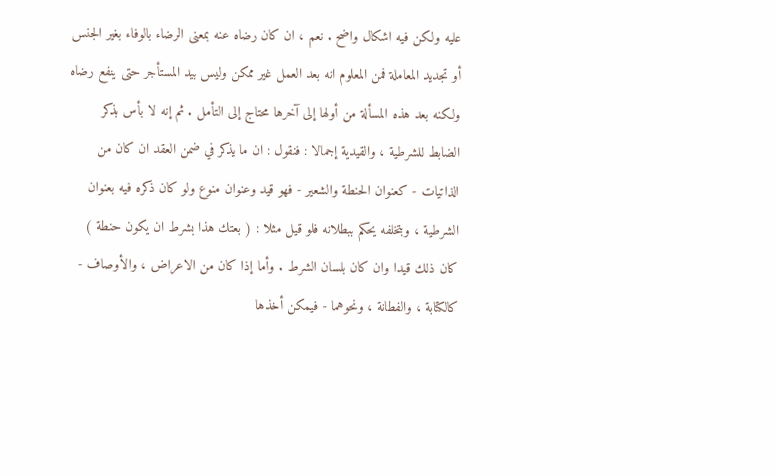عليه ولكن فيه اشكال واضح . نعم ، ان كان رضاه عنه بمعنى الرضاء بالوفاء بغير الجنس أو تجديد المعاملة فمن المعلوم انه بعد العمل غير ممكن وليس بيد المستأجر حتى ينفع رضاه ولكنه بعد هذه المسألة من أولها إلى آخرها محتاج إلى التأمل . ثم إنه لا بأس بذكر الضابط للشرطية ، والقيدية إجمالا : فنقول : ان ما يذكر في ضمن العقد ان كان من الذاتيات - كعنوان الحنطة والشعير - فهو قيد وعنوان منوع ولو كان ذكره فيه بعنوان الشرطية ، وبتخلفه يحكم ببطلانه فلو قيل مثلا : ( بعتك هذا بشرط ان يكون حنطة ) كان ذلك قيدا وان كان بلسان الشرط . وأما إذا كان من الاعراض ، والأوصاف - كالكتابة ، والفطانة ، ونحوهما - فيمكن أخذها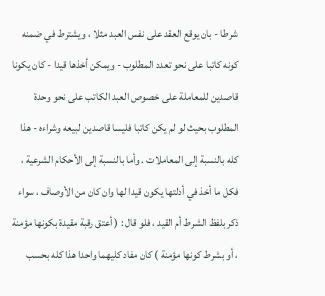شرطا - بان يوقع العقد على نفس العبد مثلا ، ويشترط في ضمنه كونه كاتبا على نحو تعدد المطلوب - ويمكن أخذها قيدا - كان يكونا قاصدين للمعاملة على خصوص العبد الكاتب على نحو وحدة المطلوب بحيث لو لم يكن كاتبا فليسا قاصدين لبيعه وشراءه - هذا كله بالنسبة إلى المعاملات . وأما بالنسبة إلى الأحكام الشرعية ، فكل ما أخذ في أدلتها يكون قيدا لها وان كان من الأوصاف ، سواء ذكر بلفظ الشرط أم القيد ، فلو قال : ( أعتق رقبة مقيدة بكونها مؤمنة ، أو بشرط كونها مؤمنة ) كان مفاد كليهما واحدا هذا كله بحسب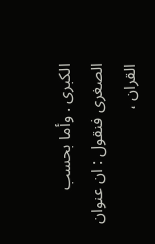الكبرى . وأما بحسب الصغرى فنقول : ان عنوان القران ،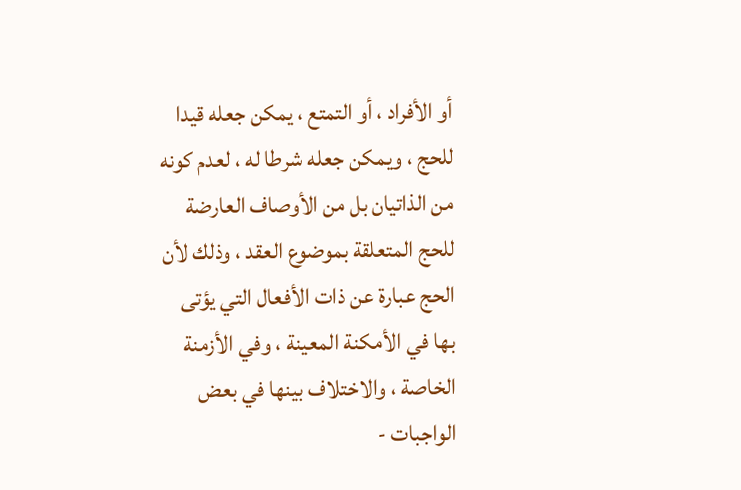أو الأفراد ، أو التمتع ، يمكن جعله قيدا للحج ، ويمكن جعله شرطا له ، لعدم كونه من الذاتيان بل من الأوصاف العارضة للحج المتعلقة بموضوع العقد ، وذلك لأن الحج عبارة عن ذات الأفعال التي يؤتى بها في الأمكنة المعينة ، وفي الأزمنة الخاصة ، والاختلاف بينها في بعض الواجبات -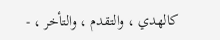كالهدي ، والتقدم ، والتأخر ، -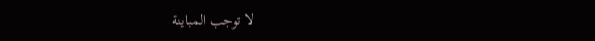لا توجب المباينة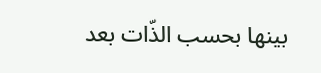بينها بحسب الذّات بعد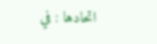اتحادها : في